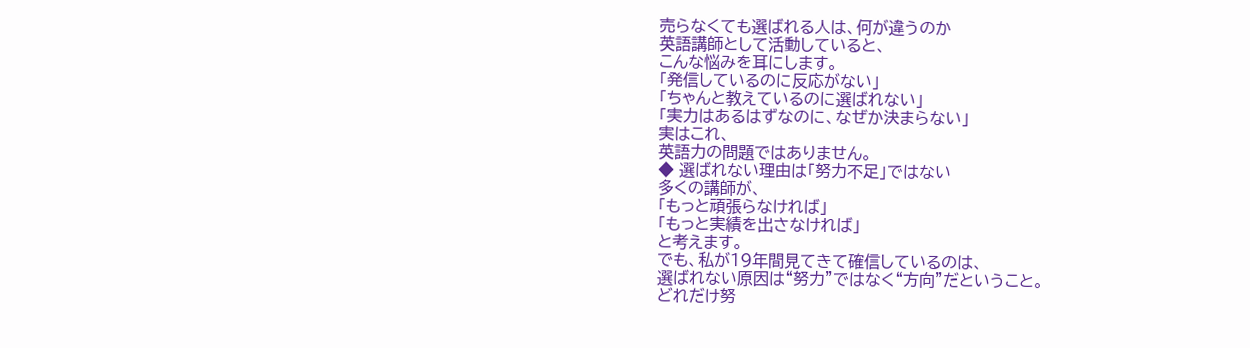売らなくても選ばれる人は、何が違うのか
英語講師として活動していると、
こんな悩みを耳にします。
「発信しているのに反応がない」
「ちゃんと教えているのに選ばれない」
「実力はあるはずなのに、なぜか決まらない」
実はこれ、
英語力の問題ではありません。
◆ 選ばれない理由は「努力不足」ではない
多くの講師が、
「もっと頑張らなければ」
「もっと実績を出さなければ」
と考えます。
でも、私が19年間見てきて確信しているのは、
選ばれない原因は“努力”ではなく“方向”だということ。
どれだけ努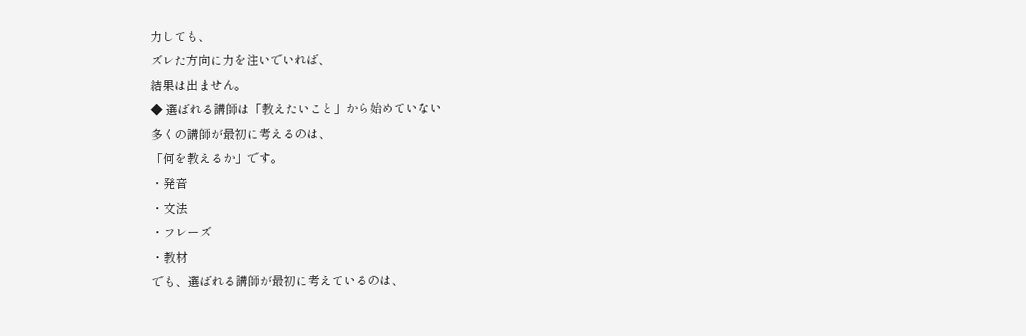力しても、
ズレた方向に力を注いでいれば、
結果は出ません。
◆ 選ばれる講師は「教えたいこと」から始めていない
多くの講師が最初に考えるのは、
「何を教えるか」です。
・発音
・文法
・フレーズ
・教材
でも、選ばれる講師が最初に考えているのは、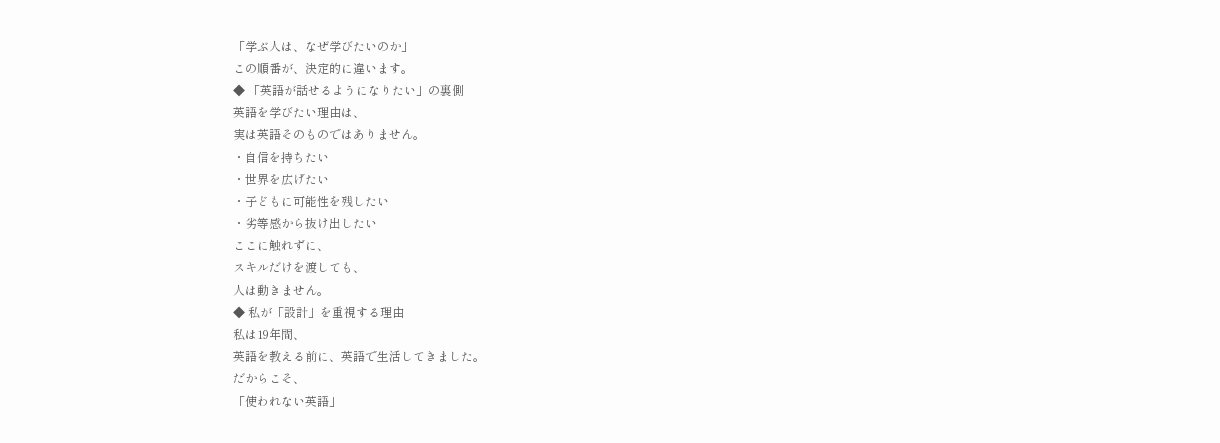「学ぶ人は、なぜ学びたいのか」
この順番が、決定的に違います。
◆ 「英語が話せるようになりたい」の裏側
英語を学びたい理由は、
実は英語そのものではありません。
・自信を持ちたい
・世界を広げたい
・子どもに可能性を残したい
・劣等感から抜け出したい
ここに触れずに、
スキルだけを渡しても、
人は動きません。
◆ 私が「設計」を重視する理由
私は19年間、
英語を教える前に、英語で生活してきました。
だからこそ、
「使われない英語」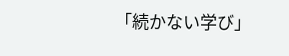「続かない学び」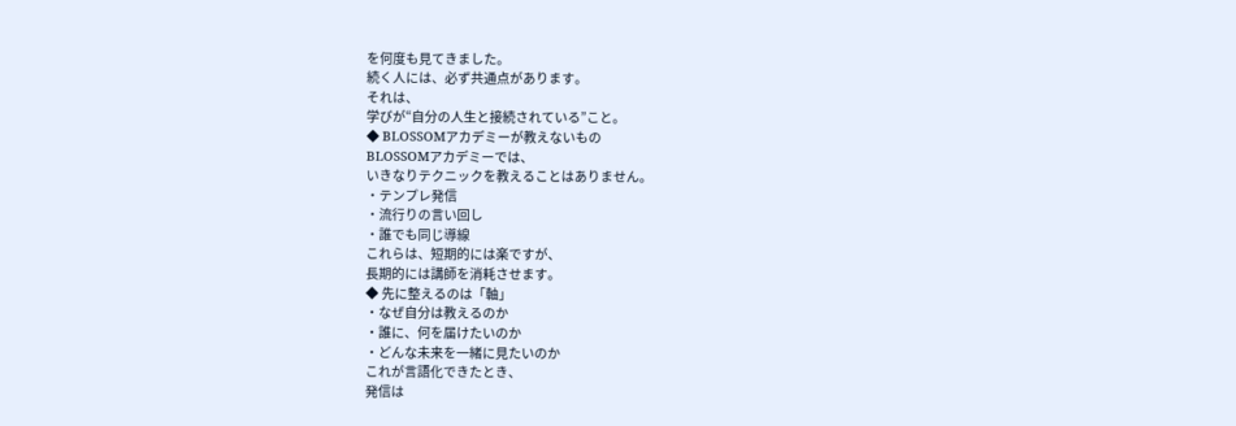を何度も見てきました。
続く人には、必ず共通点があります。
それは、
学びが“自分の人生と接続されている”こと。
◆ BLOSSOMアカデミーが教えないもの
BLOSSOMアカデミーでは、
いきなりテクニックを教えることはありません。
・テンプレ発信
・流行りの言い回し
・誰でも同じ導線
これらは、短期的には楽ですが、
長期的には講師を消耗させます。
◆ 先に整えるのは「軸」
・なぜ自分は教えるのか
・誰に、何を届けたいのか
・どんな未来を一緒に見たいのか
これが言語化できたとき、
発信は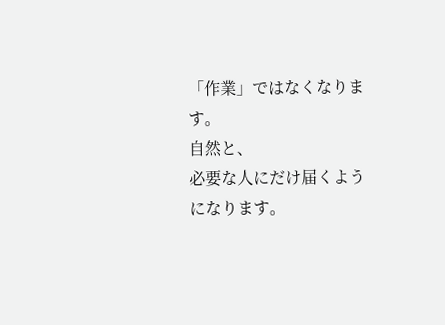「作業」ではなくなります。
自然と、
必要な人にだけ届くようになります。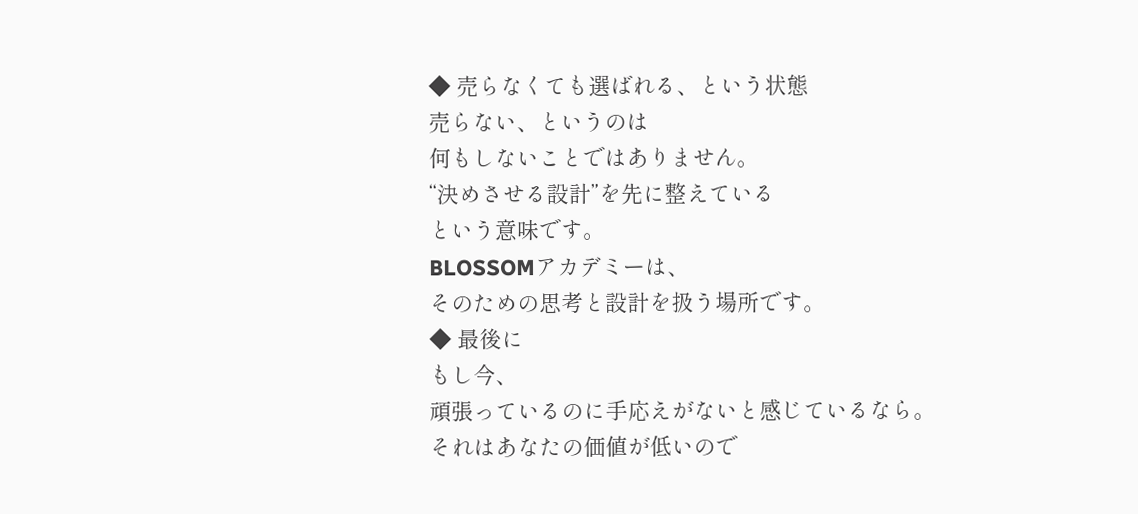◆ 売らなくても選ばれる、という状態
売らない、というのは
何もしないことではありません。
“決めさせる設計”を先に整えている
という意味です。
BLOSSOMアカデミーは、
そのための思考と設計を扱う場所です。
◆ 最後に
もし今、
頑張っているのに手応えがないと感じているなら。
それはあなたの価値が低いので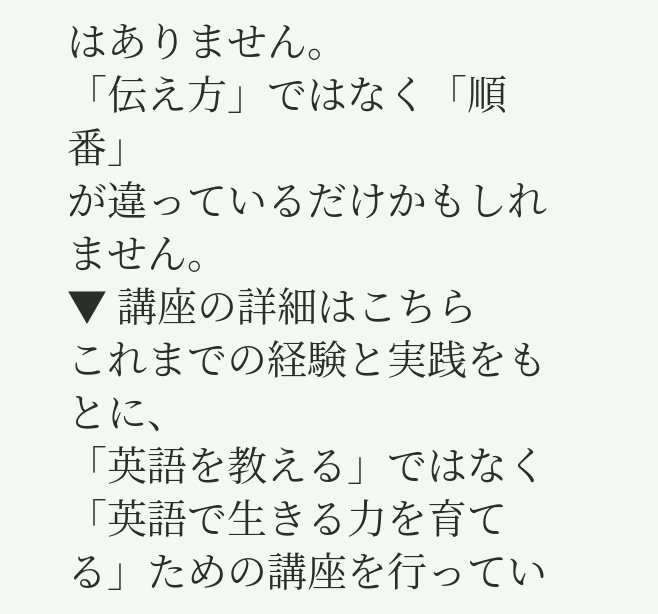はありません。
「伝え方」ではなく「順番」
が違っているだけかもしれません。
▼ 講座の詳細はこちら
これまでの経験と実践をもとに、
「英語を教える」ではなく
「英語で生きる力を育てる」ための講座を行ってい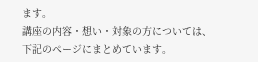ます。
講座の内容・想い・対象の方については、
下記のページにまとめています。